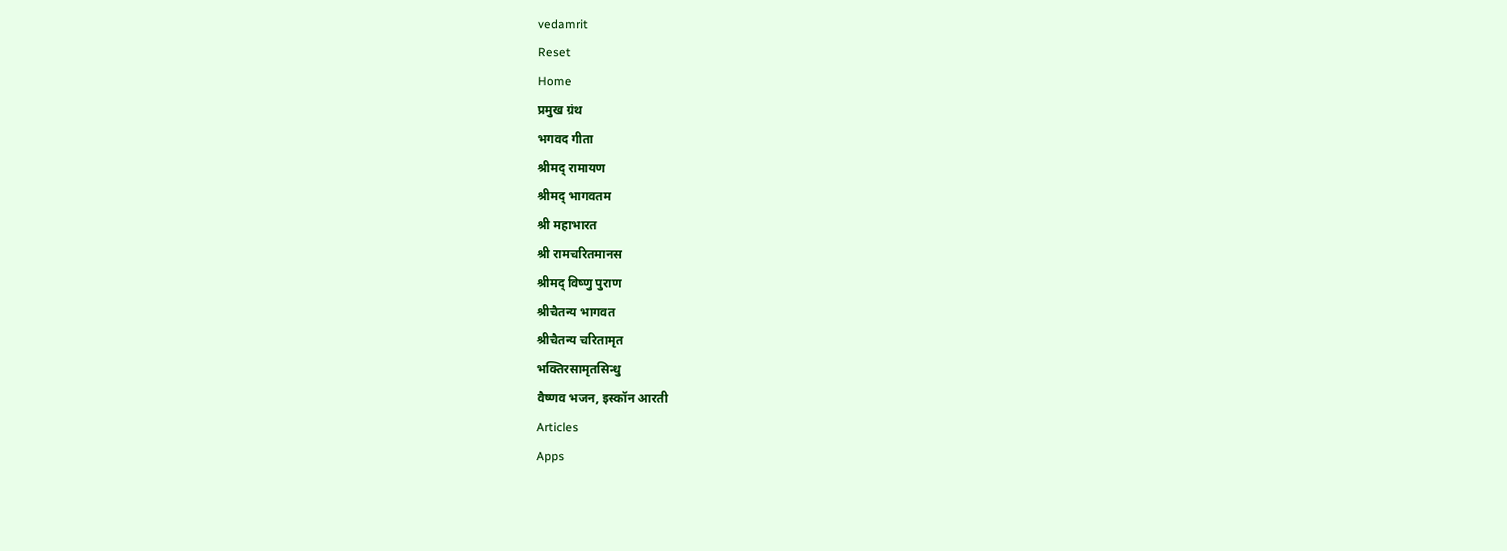vedamrit
Reset
Home
प्रमुख ग्रंथ
भगवद गीता
श्रीमद् रामायण
श्रीमद् भागवतम
श्री महाभारत
श्री रामचरितमानस
श्रीमद् विष्णु पुराण
श्रीचैतन्य भागवत
श्रीचैतन्य चरितामृत
भक्तिरसामृतसिन्धु
वैष्णव भजन, इस्कॉन आरती
Articles
Apps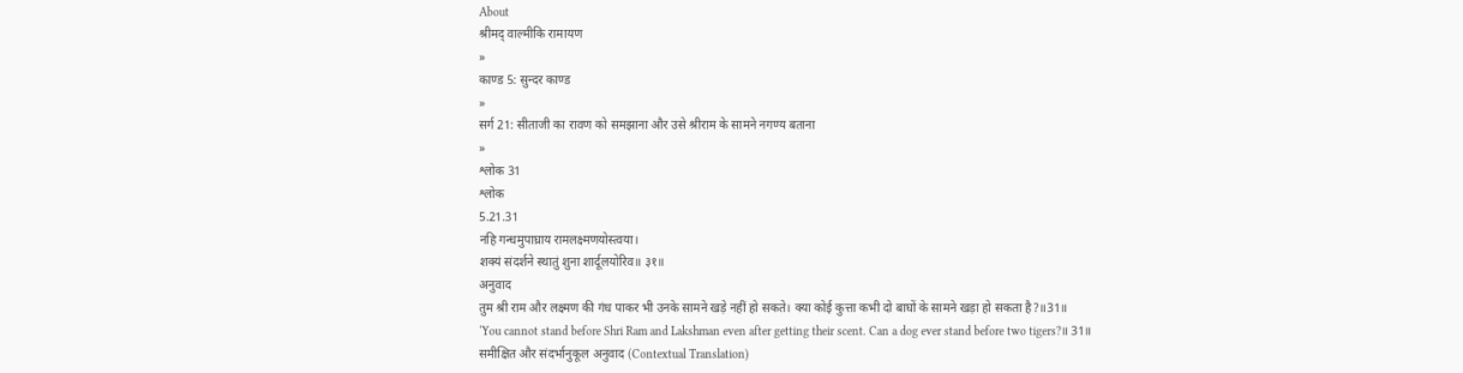About
श्रीमद् वाल्मीकि रामायण
»
काण्ड 5: सुन्दर काण्ड
»
सर्ग 21: सीताजी का रावण को समझाना और उसे श्रीराम के सामने नगण्य बताना
»
श्लोक 31
श्लोक
5.21.31
नहि गन्धमुपाघ्राय रामलक्ष्मणयोस्त्वया।
शक्यं संदर्शने स्थातुं शुना शार्दूलयोरिव॥ ३१॥
अनुवाद
तुम श्री राम और लक्ष्मण की गंध पाकर भी उनके सामने खड़े नहीं हो सकते। क्या कोई कुत्ता कभी दो बाघों के सामने खड़ा हो सकता है?॥31॥
‘You cannot stand before Shri Ram and Lakshman even after getting their scent. Can a dog ever stand before two tigers?॥ 31॥
समीक्षित और संदर्भानुकूल अनुवाद (Contextual Translation)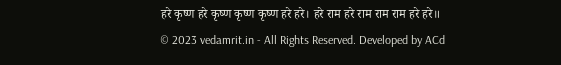हरे कृष्ण हरे कृष्ण कृष्ण कृष्ण हरे हरे। हरे राम हरे राम राम राम हरे हरे॥
© 2023 vedamrit.in - All Rights Reserved. Developed by ACd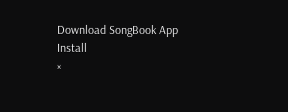Download SongBook App
Install
×